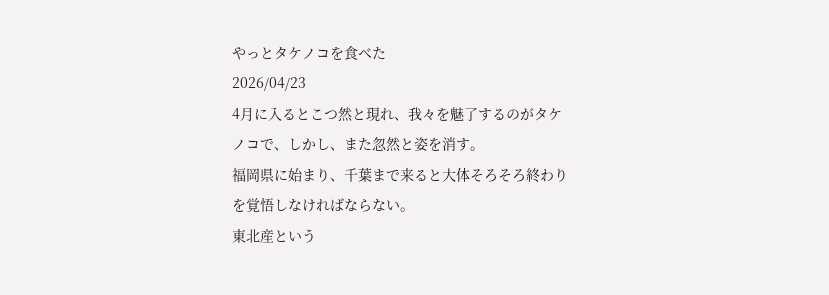やっとタケノコを食べた
2026/04/23
4月に入るとこつ然と現れ、我々を魅了するのがタケノコで、しかし、また忽然と姿を消す。
福岡県に始まり、千葉まで来ると大体そろそろ終わりを覚悟しなければならない。
東北産という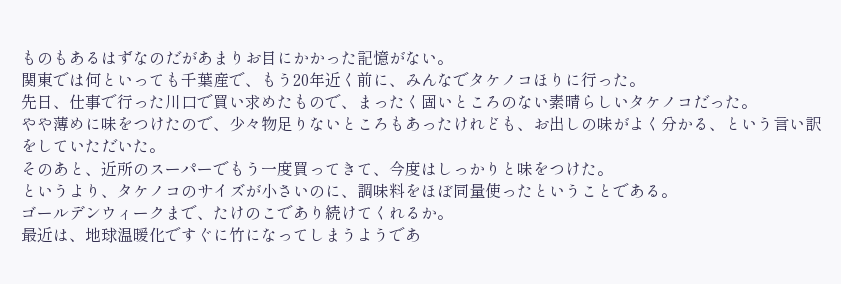ものもあるはずなのだがあまりお目にかかった記憶がない。
関東では何といっても千葉産で、もう20年近く前に、みんなでタケノコほりに行った。
先日、仕事で行った川口で買い求めたもので、まったく固いところのない素晴らしいタケノコだった。
やや薄めに味をつけたので、少々物足りないところもあったけれども、お出しの味がよく分かる、という言い訳をしていただいた。
そのあと、近所のスーパーでもう一度買ってきて、今度はしっかりと味をつけた。
というより、タケノコのサイズが小さいのに、調味料をほぼ同量使ったということである。
ゴールデンウィークまで、たけのこであり続けてくれるか。
最近は、地球温暖化ですぐに竹になってしまうようであ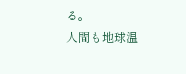る。
人間も地球温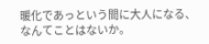暖化であっという間に大人になる、なんてことはないか。